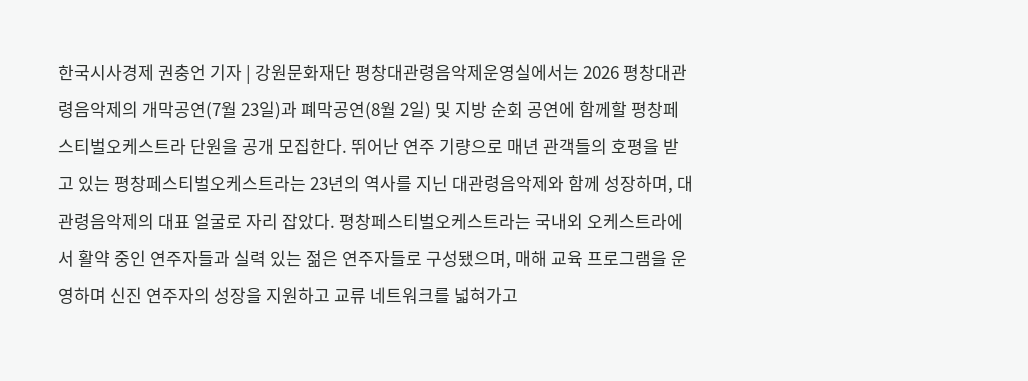한국시사경제 권충언 기자 | 강원문화재단 평창대관령음악제운영실에서는 2026 평창대관령음악제의 개막공연(7월 23일)과 폐막공연(8월 2일) 및 지방 순회 공연에 함께할 평창페스티벌오케스트라 단원을 공개 모집한다. 뛰어난 연주 기량으로 매년 관객들의 호평을 받고 있는 평창페스티벌오케스트라는 23년의 역사를 지닌 대관령음악제와 함께 성장하며, 대관령음악제의 대표 얼굴로 자리 잡았다. 평창페스티벌오케스트라는 국내외 오케스트라에서 활약 중인 연주자들과 실력 있는 젊은 연주자들로 구성됐으며, 매해 교육 프로그램을 운영하며 신진 연주자의 성장을 지원하고 교류 네트워크를 넓혀가고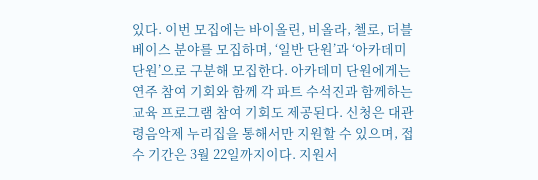있다. 이번 모집에는 바이올린, 비올라, 첼로, 더블베이스 분야를 모집하며, ‘일반 단원’과 ‘아카데미 단원’으로 구분해 모집한다. 아카데미 단원에게는 연주 참여 기회와 함께 각 파트 수석진과 함께하는 교육 프로그램 참여 기회도 제공된다. 신청은 대관령음악제 누리집을 통해서만 지원할 수 있으며, 접수 기간은 3월 22일까지이다. 지원서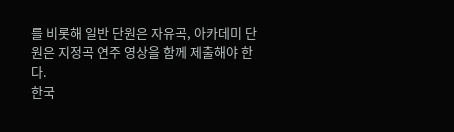를 비롯해 일반 단원은 자유곡, 아카데미 단원은 지정곡 연주 영상을 함께 제출해야 한다.
한국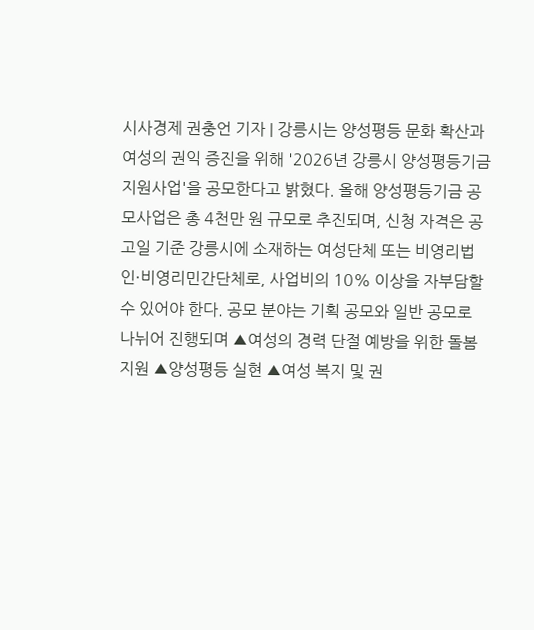시사경제 권충언 기자 | 강릉시는 양성평등 문화 확산과 여성의 권익 증진을 위해 '2026년 강릉시 양성평등기금 지원사업'을 공모한다고 밝혔다. 올해 양성평등기금 공모사업은 총 4천만 원 규모로 추진되며, 신청 자격은 공고일 기준 강릉시에 소재하는 여성단체 또는 비영리법인·비영리민간단체로, 사업비의 10% 이상을 자부담할 수 있어야 한다. 공모 분야는 기획 공모와 일반 공모로 나뉘어 진행되며 ▲여성의 경력 단절 예방을 위한 돌봄 지원 ▲양성평등 실현 ▲여성 복지 및 권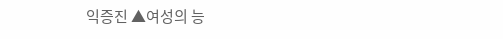익증진 ▲여성의 능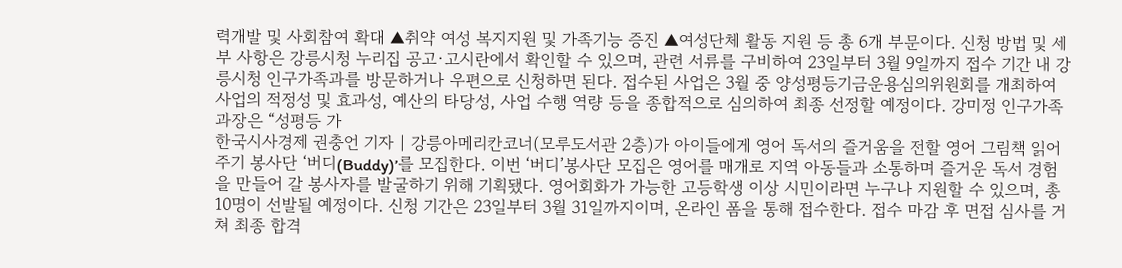력개발 및 사회참여 확대 ▲취약 여성 복지지원 및 가족기능 증진 ▲여성단체 활동 지원 등 총 6개 부문이다. 신청 방법 및 세부 사항은 강릉시청 누리집 공고·고시란에서 확인할 수 있으며, 관련 서류를 구비하여 23일부터 3월 9일까지 접수 기간 내 강릉시청 인구가족과를 방문하거나 우편으로 신청하면 된다. 접수된 사업은 3월 중 양성평등기금운용심의위원회를 개최하여 사업의 적정성 및 효과성, 예산의 타당성, 사업 수행 역량 등을 종합적으로 심의하여 최종 선정할 예정이다. 강미정 인구가족과장은 “성평등 가
한국시사경제 권충언 기자 | 강릉아메리칸코너(모루도서관 2층)가 아이들에게 영어 독서의 즐거움을 전할 영어 그림책 읽어주기 봉사단 ‘버디(Buddy)’를 모집한다. 이번 ‘버디’봉사단 모집은 영어를 매개로 지역 아동들과 소통하며 즐거운 독서 경험을 만들어 갈 봉사자를 발굴하기 위해 기획됐다. 영어회화가 가능한 고등학생 이상 시민이라면 누구나 지원할 수 있으며, 총 10명이 선발될 예정이다. 신청 기간은 23일부터 3월 31일까지이며, 온라인 폼을 통해 접수한다. 접수 마감 후 면접 심사를 거쳐 최종 합격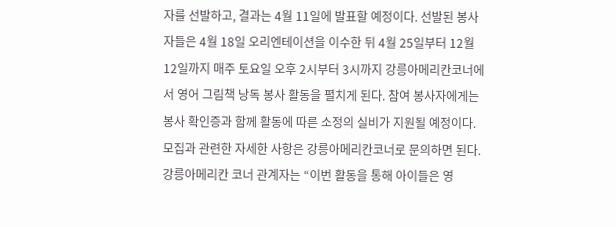자를 선발하고, 결과는 4월 11일에 발표할 예정이다. 선발된 봉사자들은 4월 18일 오리엔테이션을 이수한 뒤 4월 25일부터 12월 12일까지 매주 토요일 오후 2시부터 3시까지 강릉아메리칸코너에서 영어 그림책 낭독 봉사 활동을 펼치게 된다. 참여 봉사자에게는 봉사 확인증과 함께 활동에 따른 소정의 실비가 지원될 예정이다. 모집과 관련한 자세한 사항은 강릉아메리칸코너로 문의하면 된다. 강릉아메리칸 코너 관계자는 “이번 활동을 통해 아이들은 영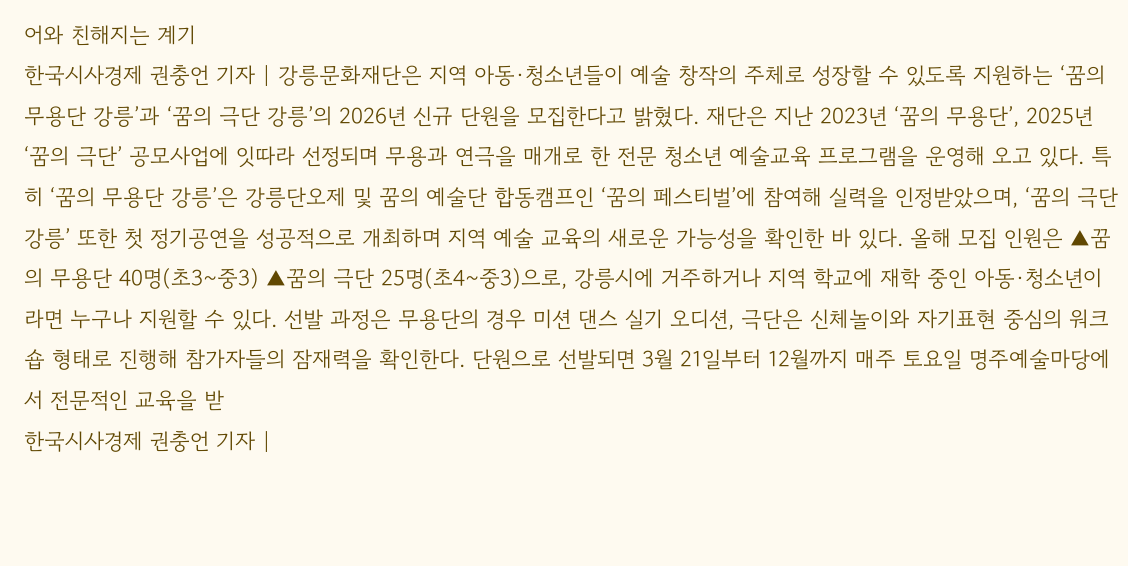어와 친해지는 계기
한국시사경제 권충언 기자 | 강릉문화재단은 지역 아동·청소년들이 예술 창작의 주체로 성장할 수 있도록 지원하는 ‘꿈의 무용단 강릉’과 ‘꿈의 극단 강릉’의 2026년 신규 단원을 모집한다고 밝혔다. 재단은 지난 2023년 ‘꿈의 무용단’, 2025년 ‘꿈의 극단’ 공모사업에 잇따라 선정되며 무용과 연극을 매개로 한 전문 청소년 예술교육 프로그램을 운영해 오고 있다. 특히 ‘꿈의 무용단 강릉’은 강릉단오제 및 꿈의 예술단 합동캠프인 ‘꿈의 페스티벌’에 참여해 실력을 인정받았으며, ‘꿈의 극단 강릉’ 또한 첫 정기공연을 성공적으로 개최하며 지역 예술 교육의 새로운 가능성을 확인한 바 있다. 올해 모집 인원은 ▲꿈의 무용단 40명(초3~중3) ▲꿈의 극단 25명(초4~중3)으로, 강릉시에 거주하거나 지역 학교에 재학 중인 아동·청소년이라면 누구나 지원할 수 있다. 선발 과정은 무용단의 경우 미션 댄스 실기 오디션, 극단은 신체놀이와 자기표현 중심의 워크숍 형태로 진행해 참가자들의 잠재력을 확인한다. 단원으로 선발되면 3월 21일부터 12월까지 매주 토요일 명주예술마당에서 전문적인 교육을 받
한국시사경제 권충언 기자 |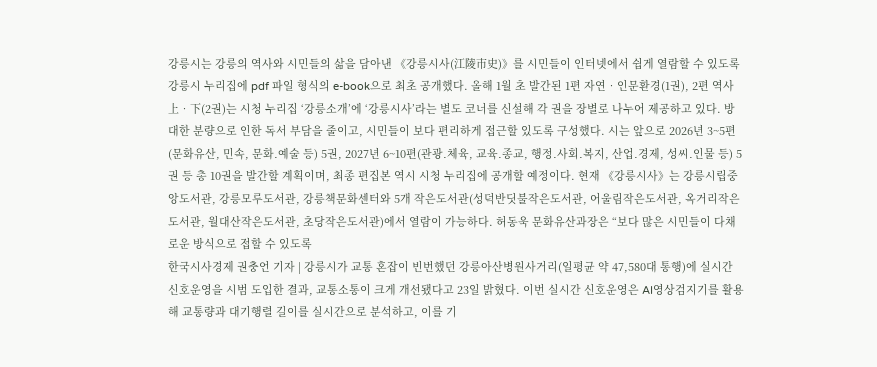강릉시는 강릉의 역사와 시민들의 삶을 담아낸 《강릉시사(江陵市史)》를 시민들이 인터넷에서 쉽게 열람할 수 있도록 강릉시 누리집에 pdf 파일 형식의 e-book으로 최초 공개했다. 올해 1월 초 발간된 1편 자연‧인문환경(1권), 2편 역사 上‧下(2권)는 시청 누리집 ‘강릉소개’에 ‘강릉시사’라는 별도 코너를 신설해 각 권을 장별로 나누어 제공하고 있다. 방대한 분량으로 인한 독서 부담을 줄이고, 시민들이 보다 편리하게 접근할 있도록 구성했다. 시는 앞으로 2026년 3~5편(문화유산, 민속, 문화․예술 등) 5권, 2027년 6~10편(관광․체육, 교육․종교, 행정․사회․복지, 산업․경제, 성씨․인물 등) 5권 등 총 10권을 발간할 계획이며, 최종 편집본 역시 시청 누리집에 공개할 예정이다. 현재 《강릉시사》는 강릉시립중앙도서관, 강릉모루도서관, 강릉책문화센터와 5개 작은도서관(성덕반딧불작은도서관, 어울림작은도서관, 옥거리작은도서관, 월대산작은도서관, 초당작은도서관)에서 열람이 가능하다. 허동욱 문화유산과장은 “보다 많은 시민들이 다채로운 방식으로 접할 수 있도록
한국시사경제 권충언 기자 | 강릉시가 교통 혼잡이 빈번했던 강릉아산병원사거리(일평균 약 47,580대 통행)에 실시간 신호운영을 시범 도입한 결과, 교통소통이 크게 개선됐다고 23일 밝혔다. 이번 실시간 신호운영은 AI영상검지기를 활용해 교통량과 대기행렬 길이를 실시간으로 분석하고, 이를 기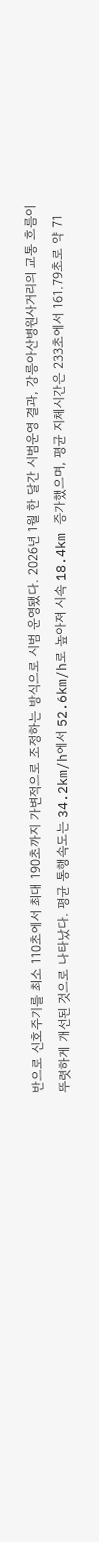반으로 신호주기를 최소 110초에서 최대 190초까지 가변적으로 조정하는 방식으로 시범 운영됐다. 2026년 1월 한 달간 시범운영 결과, 강릉아산병원사거리의 교통 흐름이 뚜렷하게 개선된 것으로 나타났다. 평균 통행속도는 34.2km/h에서 52.6km/h로 높아져 시속 18.4km 증가했으며, 평균 지체시간은 233초에서 161.79초로 약 71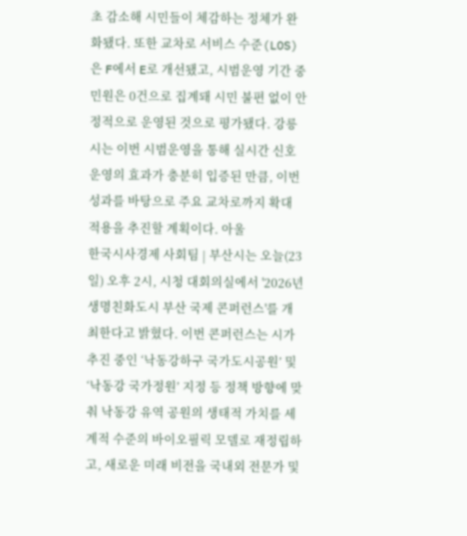초 감소해 시민들이 체감하는 정체가 완화됐다. 또한 교차로 서비스 수준(LOS)은 F에서 E로 개선됐고, 시범운영 기간 중 민원은 0건으로 집계돼 시민 불편 없이 안정적으로 운영된 것으로 평가됐다. 강릉시는 이번 시범운영을 통해 실시간 신호운영의 효과가 충분히 입증된 만큼, 이번 성과를 바탕으로 주요 교차로까지 확대 적용을 추진할 계획이다. 아울
한국시사경제 사회팀 | 부산시는 오늘(23일) 오후 2시, 시청 대회의실에서 '2026년 생명친화도시 부산 국제 콘퍼런스'를 개최한다고 밝혔다. 이번 콘퍼런스는 시가 추진 중인 ‘낙동강하구 국가도시공원’ 및 ‘낙동강 국가정원’ 지정 등 정책 방향에 맞춰 낙동강 유역 공원의 생태적 가치를 세계적 수준의 바이오필릭 모델로 재정립하고, 새로운 미래 비전을 국내외 전문가 및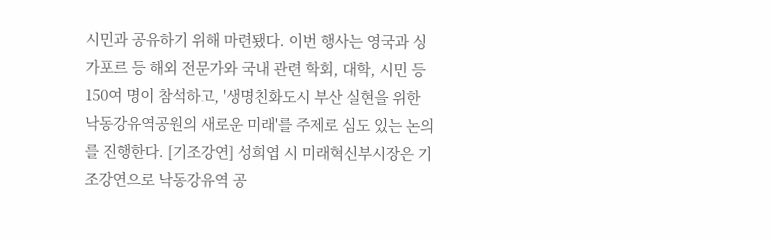시민과 공유하기 위해 마련됐다. 이번 행사는 영국과 싱가포르 등 해외 전문가와 국내 관련 학회, 대학, 시민 등 150여 명이 참석하고, '생명친화도시 부산 실현을 위한 낙동강유역공원의 새로운 미래'를 주제로 심도 있는 논의를 진행한다. [기조강연] 성희엽 시 미래혁신부시장은 기조강연으로 낙동강유역 공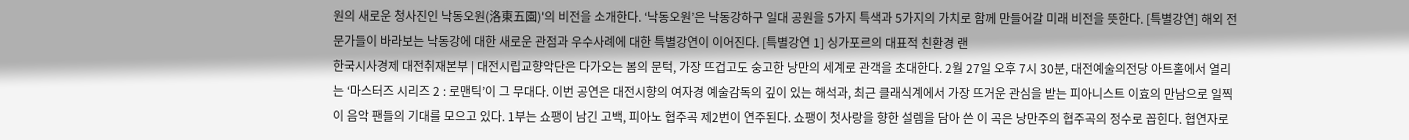원의 새로운 청사진인 낙동오원(洛東五園)'의 비전을 소개한다. ‘낙동오원’은 낙동강하구 일대 공원을 5가지 특색과 5가지의 가치로 함께 만들어갈 미래 비전을 뜻한다. [특별강연] 해외 전문가들이 바라보는 낙동강에 대한 새로운 관점과 우수사례에 대한 특별강연이 이어진다. [특별강연 1] 싱가포르의 대표적 친환경 랜
한국시사경제 대전취재본부 | 대전시립교향악단은 다가오는 봄의 문턱, 가장 뜨겁고도 숭고한 낭만의 세계로 관객을 초대한다. 2월 27일 오후 7시 30분, 대전예술의전당 아트홀에서 열리는 ‘마스터즈 시리즈 2 : 로맨틱’이 그 무대다. 이번 공연은 대전시향의 여자경 예술감독의 깊이 있는 해석과, 최근 클래식계에서 가장 뜨거운 관심을 받는 피아니스트 이효의 만남으로 일찍이 음악 팬들의 기대를 모으고 있다. 1부는 쇼팽이 남긴 고백, 피아노 협주곡 제2번이 연주된다. 쇼팽이 첫사랑을 향한 설렘을 담아 쓴 이 곡은 낭만주의 협주곡의 정수로 꼽힌다. 협연자로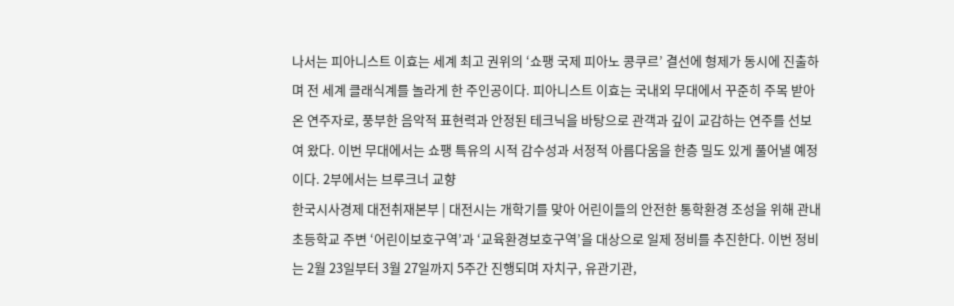나서는 피아니스트 이효는 세계 최고 권위의 ‘쇼팽 국제 피아노 콩쿠르’ 결선에 형제가 동시에 진출하며 전 세계 클래식계를 놀라게 한 주인공이다. 피아니스트 이효는 국내외 무대에서 꾸준히 주목 받아온 연주자로, 풍부한 음악적 표현력과 안정된 테크닉을 바탕으로 관객과 깊이 교감하는 연주를 선보여 왔다. 이번 무대에서는 쇼팽 특유의 시적 감수성과 서정적 아름다움을 한층 밀도 있게 풀어낼 예정이다. 2부에서는 브루크너 교향
한국시사경제 대전취재본부 | 대전시는 개학기를 맞아 어린이들의 안전한 통학환경 조성을 위해 관내 초등학교 주변 ‘어린이보호구역’과 ‘교육환경보호구역’을 대상으로 일제 정비를 추진한다. 이번 정비는 2월 23일부터 3월 27일까지 5주간 진행되며 자치구, 유관기관,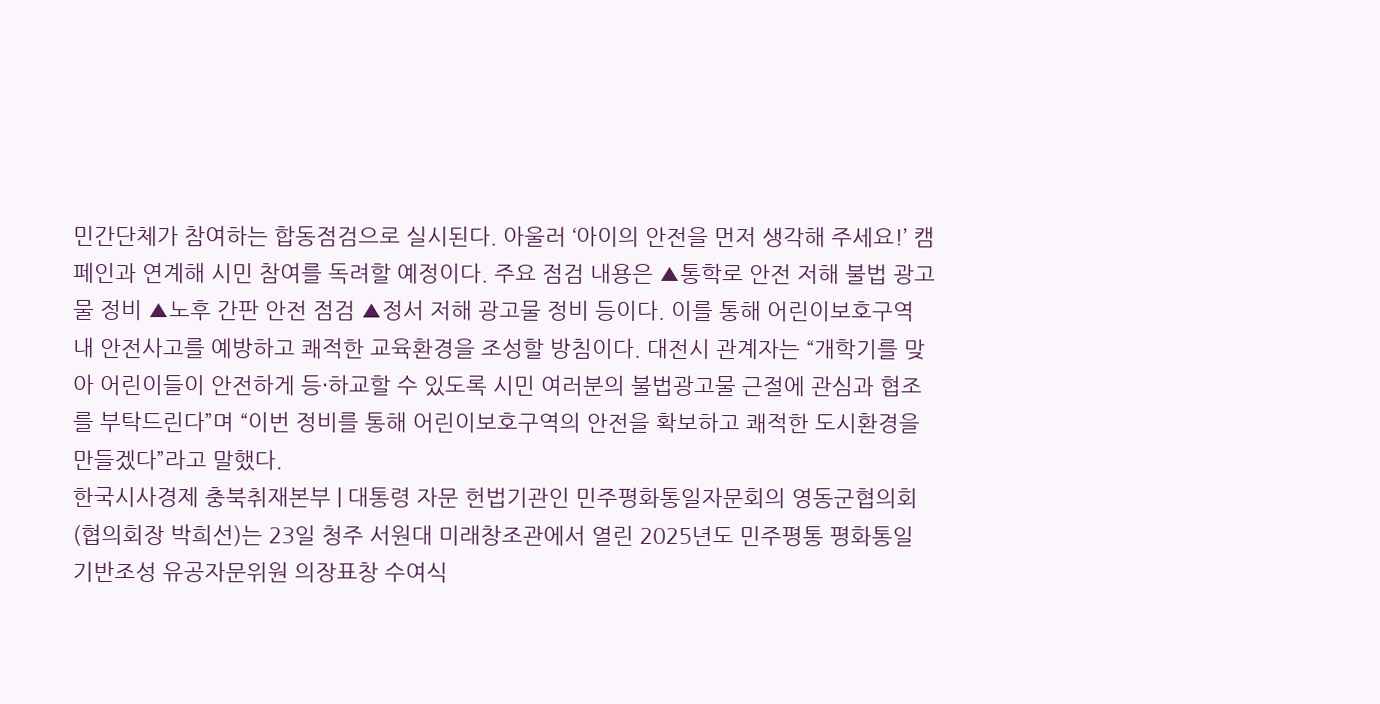민간단체가 참여하는 합동점검으로 실시된다. 아울러 ‘아이의 안전을 먼저 생각해 주세요!’ 캠페인과 연계해 시민 참여를 독려할 예정이다. 주요 점검 내용은 ▲통학로 안전 저해 불법 광고물 정비 ▲노후 간판 안전 점검 ▲정서 저해 광고물 정비 등이다. 이를 통해 어린이보호구역 내 안전사고를 예방하고 쾌적한 교육환경을 조성할 방침이다. 대전시 관계자는 “개학기를 맞아 어린이들이 안전하게 등·하교할 수 있도록 시민 여러분의 불법광고물 근절에 관심과 협조를 부탁드린다”며 “이번 정비를 통해 어린이보호구역의 안전을 확보하고 쾌적한 도시환경을 만들겠다”라고 말했다.
한국시사경제 충북취재본부 | 대통령 자문 헌법기관인 민주평화통일자문회의 영동군협의회(협의회장 박희선)는 23일 청주 서원대 미래창조관에서 열린 2025년도 민주평통 평화통일 기반조성 유공자문위원 의장표창 수여식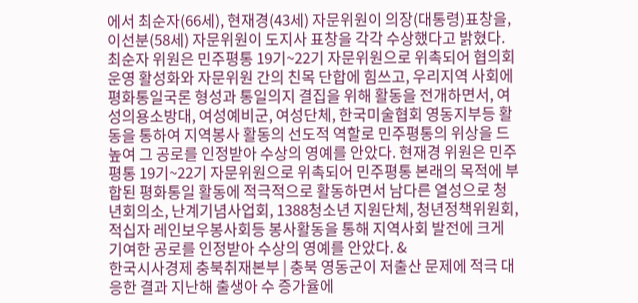에서 최순자(66세), 현재경(43세) 자문위원이 의장(대통령)표창을, 이선분(58세) 자문위원이 도지사 표창을 각각 수상했다고 밝혔다. 최순자 위원은 민주평통 19기~22기 자문위원으로 위촉되어 협의회 운영 활성화와 자문위원 간의 친목 단합에 힘쓰고, 우리지역 사회에 평화통일국론 형성과 통일의지 결집을 위해 활동을 전개하면서, 여성의용소방대, 여성예비군, 여성단체, 한국미술협회 영동지부등 활동을 통하여 지역봉사 활동의 선도적 역할로 민주평통의 위상을 드높여 그 공로를 인정받아 수상의 영예를 안았다. 현재경 위원은 민주평통 19기~22기 자문위원으로 위촉되어 민주평통 본래의 목적에 부합된 평화통일 활동에 적극적으로 활동하면서 남다른 열성으로 청년회의소, 난계기념사업회, 1388청소년 지원단체, 청년정책위원회, 적십자 레인보우봉사회등 봉사활동을 통해 지역사회 발전에 크게 기여한 공로를 인정받아 수상의 영예를 안았다. &
한국시사경제 충북취재본부 | 충북 영동군이 저출산 문제에 적극 대응한 결과 지난해 출생아 수 증가율에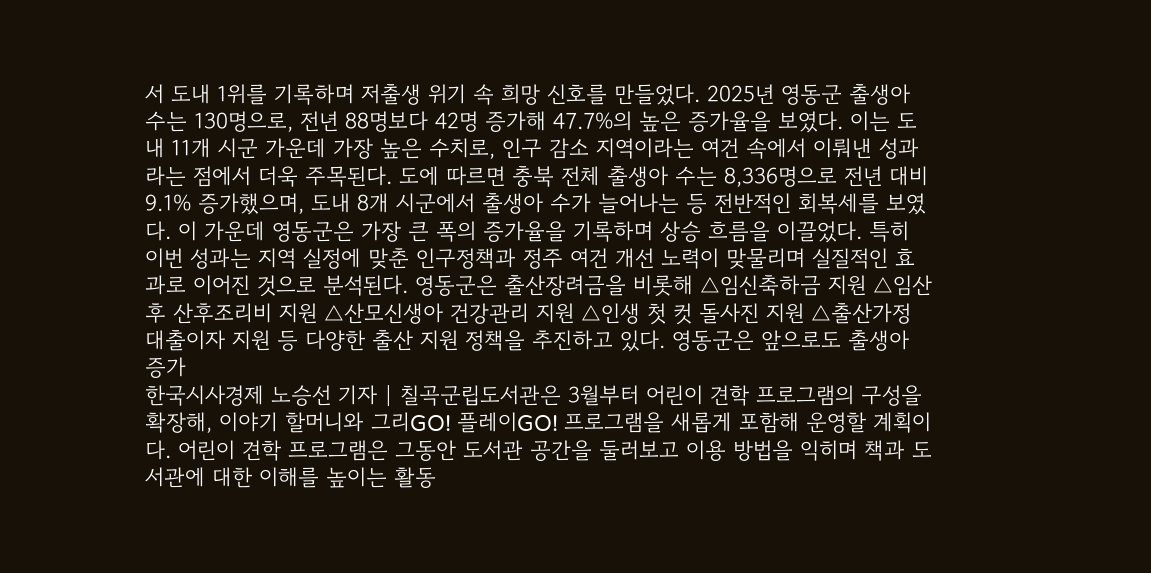서 도내 1위를 기록하며 저출생 위기 속 희망 신호를 만들었다. 2025년 영동군 출생아 수는 130명으로, 전년 88명보다 42명 증가해 47.7%의 높은 증가율을 보였다. 이는 도내 11개 시군 가운데 가장 높은 수치로, 인구 감소 지역이라는 여건 속에서 이뤄낸 성과라는 점에서 더욱 주목된다. 도에 따르면 충북 전체 출생아 수는 8,336명으로 전년 대비 9.1% 증가했으며, 도내 8개 시군에서 출생아 수가 늘어나는 등 전반적인 회복세를 보였다. 이 가운데 영동군은 가장 큰 폭의 증가율을 기록하며 상승 흐름을 이끌었다. 특히 이번 성과는 지역 실정에 맞춘 인구정책과 정주 여건 개선 노력이 맞물리며 실질적인 효과로 이어진 것으로 분석된다. 영동군은 출산장려금을 비롯해 △임신축하금 지원 △임산 후 산후조리비 지원 △산모신생아 건강관리 지원 △인생 첫 컷 돌사진 지원 △출산가정 대출이자 지원 등 다양한 출산 지원 정책을 추진하고 있다. 영동군은 앞으로도 출생아 증가
한국시사경제 노승선 기자 | 칠곡군립도서관은 3월부터 어린이 견학 프로그램의 구성을 확장해, 이야기 할머니와 그리GO! 플레이GO! 프로그램을 새롭게 포함해 운영할 계획이다. 어린이 견학 프로그램은 그동안 도서관 공간을 둘러보고 이용 방법을 익히며 책과 도서관에 대한 이해를 높이는 활동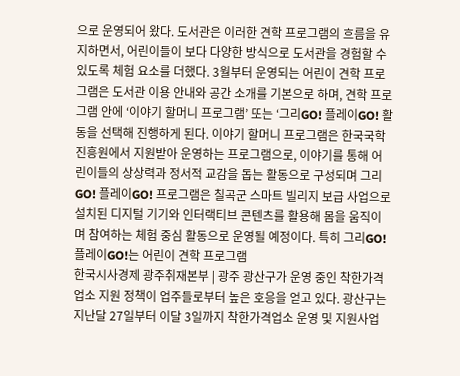으로 운영되어 왔다. 도서관은 이러한 견학 프로그램의 흐름을 유지하면서, 어린이들이 보다 다양한 방식으로 도서관을 경험할 수 있도록 체험 요소를 더했다. 3월부터 운영되는 어린이 견학 프로그램은 도서관 이용 안내와 공간 소개를 기본으로 하며, 견학 프로그램 안에 ‘이야기 할머니 프로그램’ 또는 ‘그리GO! 플레이GO! 활동을 선택해 진행하게 된다. 이야기 할머니 프로그램은 한국국학진흥원에서 지원받아 운영하는 프로그램으로, 이야기를 통해 어린이들의 상상력과 정서적 교감을 돕는 활동으로 구성되며 그리GO! 플레이GO! 프로그램은 칠곡군 스마트 빌리지 보급 사업으로 설치된 디지털 기기와 인터랙티브 콘텐츠를 활용해 몸을 움직이며 참여하는 체험 중심 활동으로 운영될 예정이다. 특히 그리GO! 플레이GO!는 어린이 견학 프로그램
한국시사경제 광주취재본부 | 광주 광산구가 운영 중인 착한가격업소 지원 정책이 업주들로부터 높은 호응을 얻고 있다. 광산구는 지난달 27일부터 이달 3일까지 착한가격업소 운영 및 지원사업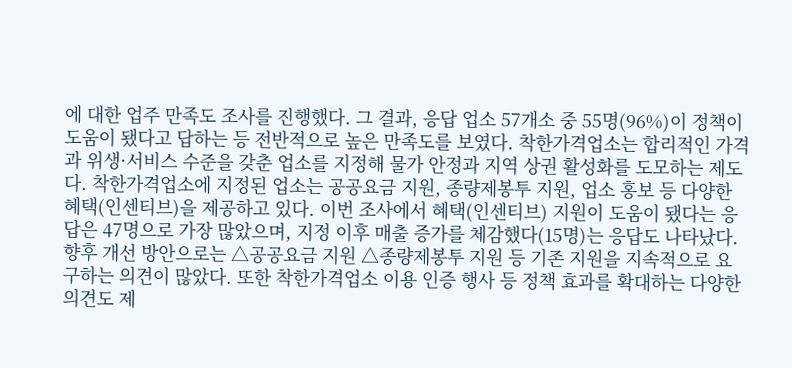에 대한 업주 만족도 조사를 진행했다. 그 결과, 응답 업소 57개소 중 55명(96%)이 정책이 도움이 됐다고 답하는 등 전반적으로 높은 만족도를 보였다. 착한가격업소는 합리적인 가격과 위생·서비스 수준을 갖춘 업소를 지정해 물가 안정과 지역 상권 활성화를 도모하는 제도다. 착한가격업소에 지정된 업소는 공공요금 지원, 종량제봉투 지원, 업소 홍보 등 다양한 혜택(인센티브)을 제공하고 있다. 이번 조사에서 혜택(인센티브) 지원이 도움이 됐다는 응답은 47명으로 가장 많았으며, 지정 이후 매출 증가를 체감했다(15명)는 응답도 나타났다. 향후 개선 방안으로는 △공공요금 지원 △종량제봉투 지원 등 기존 지원을 지속적으로 요구하는 의견이 많았다. 또한 착한가격업소 이용 인증 행사 등 정책 효과를 확대하는 다양한 의견도 제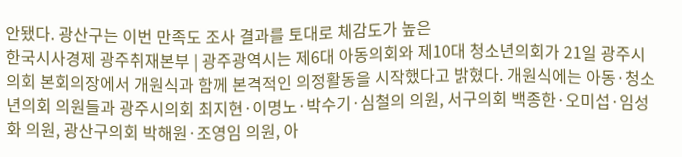안됐다. 광산구는 이번 만족도 조사 결과를 토대로 체감도가 높은
한국시사경제 광주취재본부 | 광주광역시는 제6대 아동의회와 제10대 청소년의회가 21일 광주시의회 본회의장에서 개원식과 함께 본격적인 의정활동을 시작했다고 밝혔다. 개원식에는 아동·청소년의회 의원들과 광주시의회 최지현·이명노·박수기·심철의 의원, 서구의회 백종한·오미섭·임성화 의원, 광산구의회 박해원·조영임 의원, 아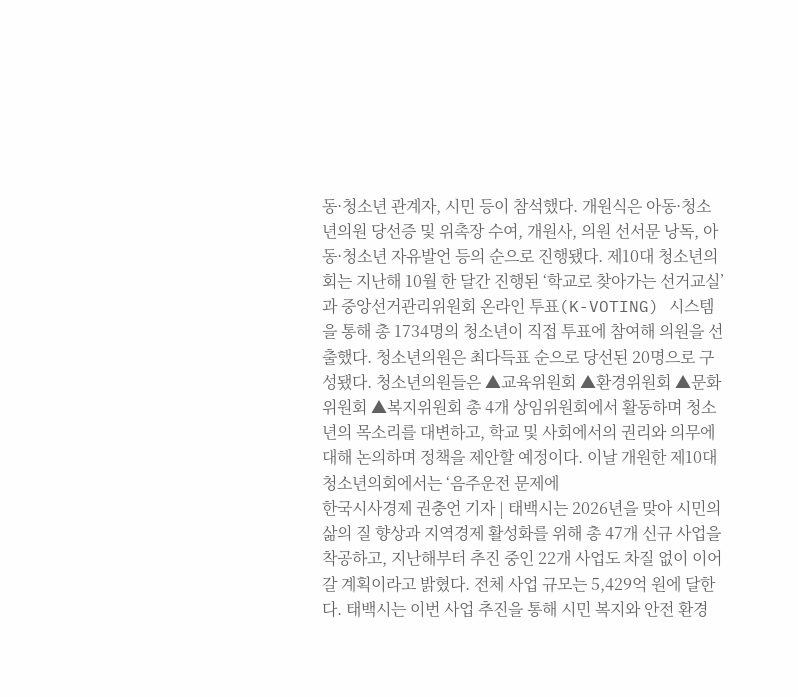동·청소년 관계자, 시민 등이 참석했다. 개원식은 아동·청소년의원 당선증 및 위촉장 수여, 개원사, 의원 선서문 낭독, 아동·청소년 자유발언 등의 순으로 진행됐다. 제10대 청소년의회는 지난해 10월 한 달간 진행된 ‘학교로 찾아가는 선거교실’과 중앙선거관리위원회 온라인 투표(K-VOTING) 시스템을 통해 총 1734명의 청소년이 직접 투표에 참여해 의원을 선출했다. 청소년의원은 최다득표 순으로 당선된 20명으로 구성됐다. 청소년의원들은 ▲교육위원회 ▲환경위원회 ▲문화위원회 ▲복지위원회 총 4개 상임위원회에서 활동하며 청소년의 목소리를 대변하고, 학교 및 사회에서의 권리와 의무에 대해 논의하며 정책을 제안할 예정이다. 이날 개원한 제10대 청소년의회에서는 ‘음주운전 문제에
한국시사경제 권충언 기자 | 태백시는 2026년을 맞아 시민의 삶의 질 향상과 지역경제 활성화를 위해 총 47개 신규 사업을 착공하고, 지난해부터 추진 중인 22개 사업도 차질 없이 이어갈 계획이라고 밝혔다. 전체 사업 규모는 5,429억 원에 달한다. 태백시는 이번 사업 추진을 통해 시민 복지와 안전 환경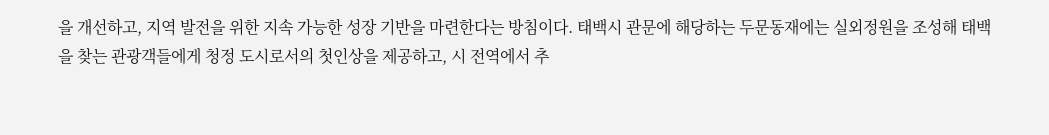을 개선하고, 지역 발전을 위한 지속 가능한 성장 기반을 마련한다는 방침이다. 태백시 관문에 해당하는 두문동재에는 실외정원을 조성해 태백을 찾는 관광객들에게 청정 도시로서의 첫인상을 제공하고, 시 전역에서 추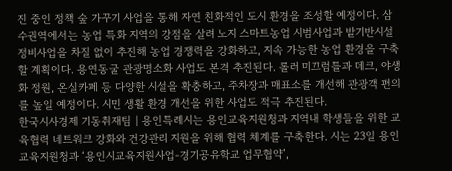진 중인 정책 숲 가꾸기 사업을 통해 자연 친화적인 도시 환경을 조성할 예정이다. 삼수권역에서는 농업 특화 지역의 강점을 살려 노지 스마트농업 시범사업과 밭기반시설 정비사업을 차질 없이 추진해 농업 경쟁력을 강화하고, 지속 가능한 농업 환경을 구축할 계획이다. 용연동굴 관광명소화 사업도 본격 추진된다. 롤러 미끄럼틀과 데크, 야생화 정원, 온실카페 등 다양한 시설을 확충하고, 주차장과 매표소를 개선해 관광객 편의를 높일 예정이다. 시민 생활 환경 개선을 위한 사업도 적극 추진된다.
한국시사경제 기동취재팀 | 용인특례시는 용인교육지원청과 지역내 학생들을 위한 교육협력 네트워크 강화와 건강관리 지원을 위해 협력 체계를 구축한다. 시는 23일 용인교육지원청과 ‘용인시교육지원사업-경기공유학교 업무협약’,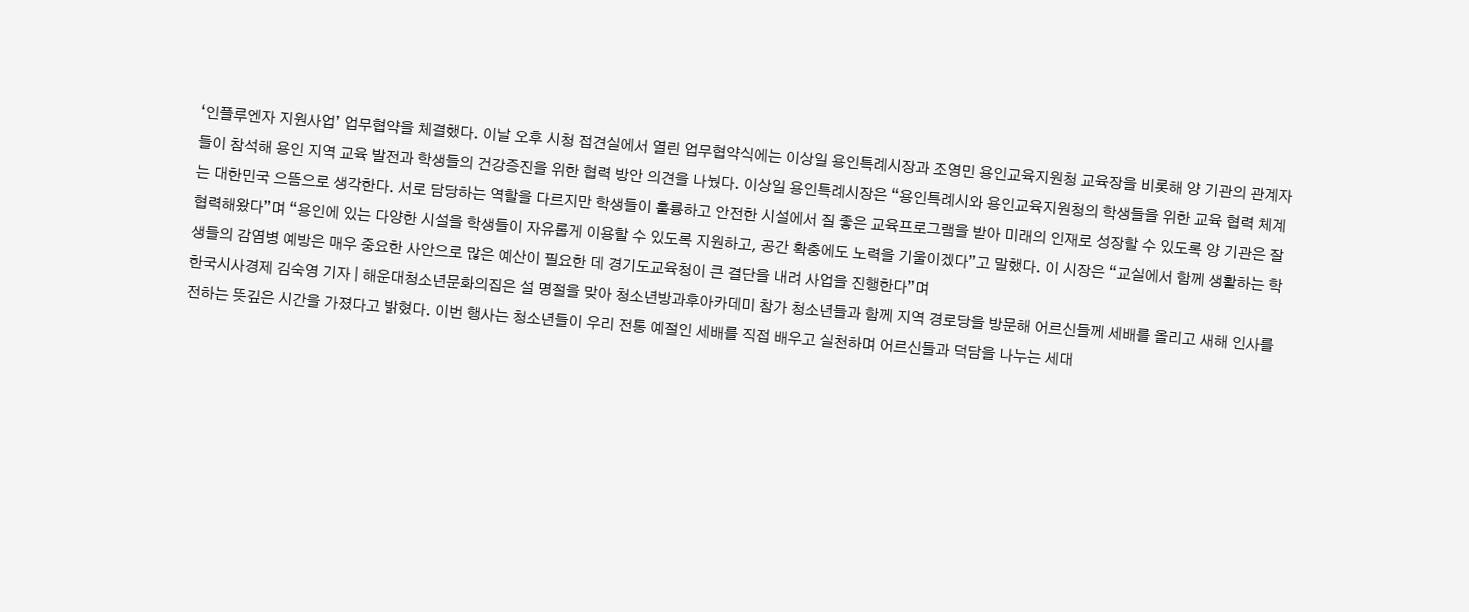‘인플루엔자 지원사업’ 업무협약을 체결했다. 이날 오후 시청 접견실에서 열린 업무협약식에는 이상일 용인특례시장과 조영민 용인교육지원청 교육장을 비롯해 양 기관의 관계자들이 참석해 용인 지역 교육 발전과 학생들의 건강증진을 위한 협력 방안 의견을 나눴다. 이상일 용인특례시장은 “용인특례시와 용인교육지원청의 학생들을 위한 교육 협력 체계는 대한민국 으뜸으로 생각한다. 서로 담당하는 역할을 다르지만 학생들이 훌륭하고 안전한 시설에서 질 좋은 교육프로그램을 받아 미래의 인재로 성장할 수 있도록 양 기관은 잘 협력해왔다”며 “용인에 있는 다양한 시설을 학생들이 자유롭게 이용할 수 있도록 지원하고, 공간 확충에도 노력을 기울이겠다”고 말했다. 이 시장은 “교실에서 함께 생활하는 학생들의 감염병 예방은 매우 중요한 사안으로 많은 예산이 필요한 데 경기도교육청이 큰 결단을 내려 사업을 진행한다”며
한국시사경제 김숙영 기자 | 해운대청소년문화의집은 설 명절을 맞아 청소년방과후아카데미 참가 청소년들과 함께 지역 경로당을 방문해 어르신들께 세배를 올리고 새해 인사를 전하는 뜻깊은 시간을 가졌다고 밝혔다. 이번 행사는 청소년들이 우리 전통 예절인 세배를 직접 배우고 실천하며 어르신들과 덕담을 나누는 세대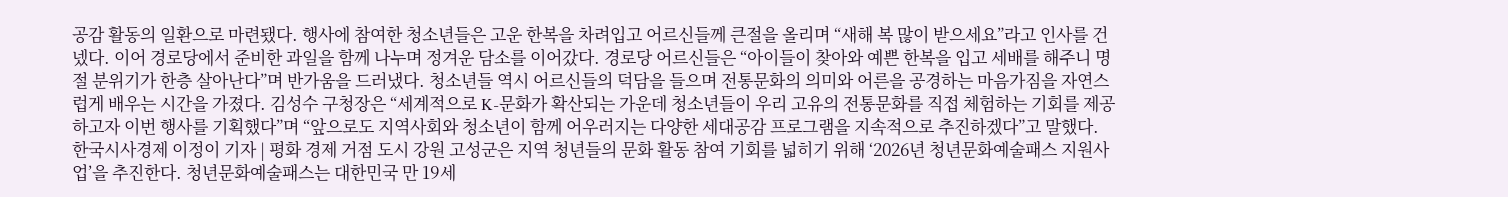공감 활동의 일환으로 마련됐다. 행사에 참여한 청소년들은 고운 한복을 차려입고 어르신들께 큰절을 올리며 “새해 복 많이 받으세요”라고 인사를 건넸다. 이어 경로당에서 준비한 과일을 함께 나누며 정겨운 담소를 이어갔다. 경로당 어르신들은 “아이들이 찾아와 예쁜 한복을 입고 세배를 해주니 명절 분위기가 한층 살아난다”며 반가움을 드러냈다. 청소년들 역시 어르신들의 덕담을 들으며 전통문화의 의미와 어른을 공경하는 마음가짐을 자연스럽게 배우는 시간을 가졌다. 김성수 구청장은 “세계적으로 K-문화가 확산되는 가운데 청소년들이 우리 고유의 전통문화를 직접 체험하는 기회를 제공하고자 이번 행사를 기획했다”며 “앞으로도 지역사회와 청소년이 함께 어우러지는 다양한 세대공감 프로그램을 지속적으로 추진하겠다”고 말했다.
한국시사경제 이정이 기자 | 평화 경제 거점 도시 강원 고성군은 지역 청년들의 문화 활동 참여 기회를 넓히기 위해 ‘2026년 청년문화예술패스 지원사업’을 추진한다. 청년문화예술패스는 대한민국 만 19세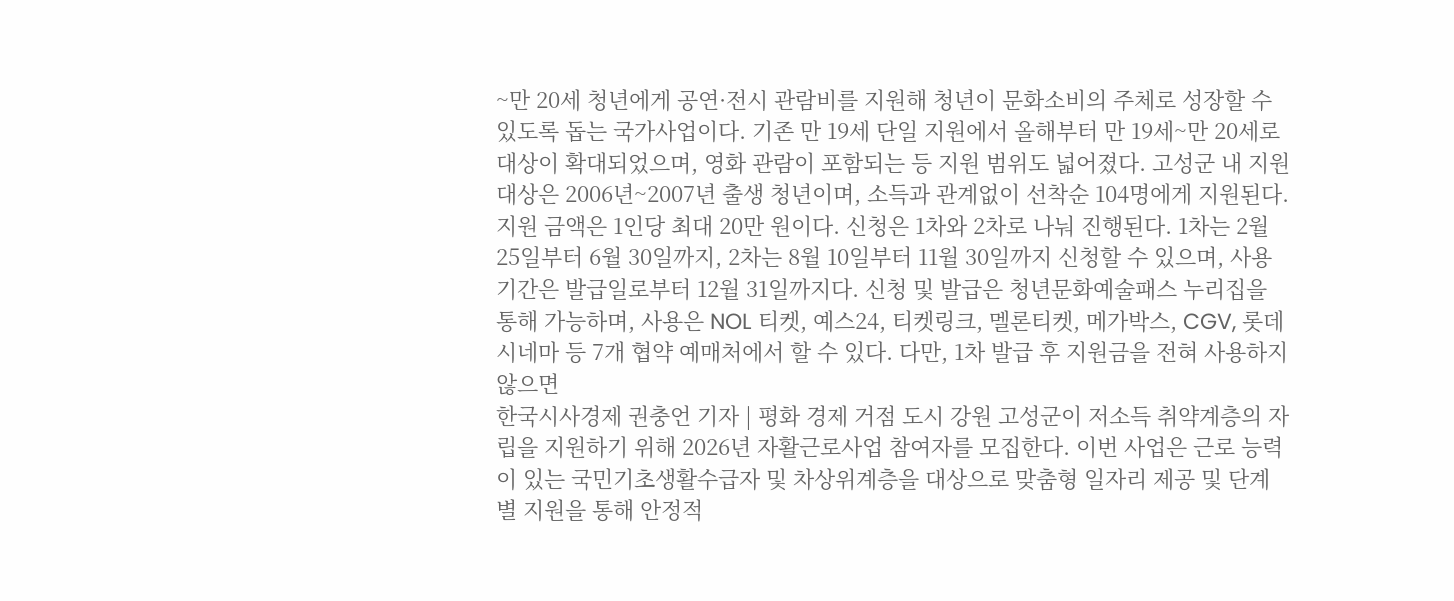~만 20세 청년에게 공연·전시 관람비를 지원해 청년이 문화소비의 주체로 성장할 수 있도록 돕는 국가사업이다. 기존 만 19세 단일 지원에서 올해부터 만 19세~만 20세로 대상이 확대되었으며, 영화 관람이 포함되는 등 지원 범위도 넓어졌다. 고성군 내 지원 대상은 2006년~2007년 출생 청년이며, 소득과 관계없이 선착순 104명에게 지원된다. 지원 금액은 1인당 최대 20만 원이다. 신청은 1차와 2차로 나눠 진행된다. 1차는 2월 25일부터 6월 30일까지, 2차는 8월 10일부터 11월 30일까지 신청할 수 있으며, 사용 기간은 발급일로부터 12월 31일까지다. 신청 및 발급은 청년문화예술패스 누리집을 통해 가능하며, 사용은 NOL 티켓, 예스24, 티켓링크, 멜론티켓, 메가박스, CGV, 롯데시네마 등 7개 협약 예매처에서 할 수 있다. 다만, 1차 발급 후 지원금을 전혀 사용하지 않으면
한국시사경제 권충언 기자 | 평화 경제 거점 도시 강원 고성군이 저소득 취약계층의 자립을 지원하기 위해 2026년 자활근로사업 참여자를 모집한다. 이번 사업은 근로 능력이 있는 국민기초생활수급자 및 차상위계층을 대상으로 맞춤형 일자리 제공 및 단계별 지원을 통해 안정적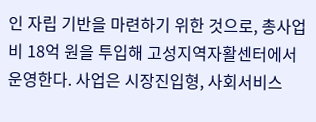인 자립 기반을 마련하기 위한 것으로, 총사업비 18억 원을 투입해 고성지역자활센터에서 운영한다. 사업은 시장진입형, 사회서비스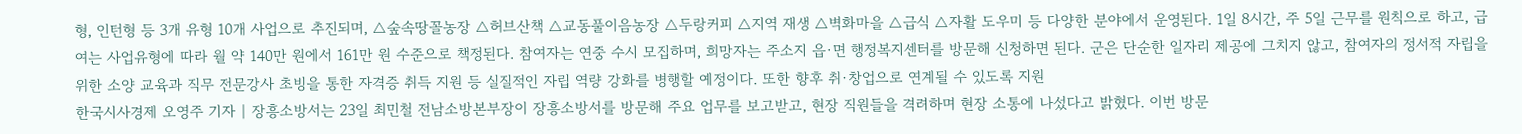형, 인턴형 등 3개 유형 10개 사업으로 추진되며, △숲속땅꼴농장 △허브산책 △교동풀이음농장 △두랑커피 △지역 재생 △벽화마을 △급식 △자활 도우미 등 다양한 분야에서 운영된다. 1일 8시간, 주 5일 근무를 원칙으로 하고, 급여는 사업유형에 따라 월 약 140만 원에서 161만 원 수준으로 책정된다. 참여자는 연중 수시 모집하며, 희망자는 주소지 읍·면 행정복지센터를 방문해 신청하면 된다. 군은 단순한 일자리 제공에 그치지 않고, 참여자의 정서적 자립을 위한 소양 교육과 직무 전문강사 초빙을 통한 자격증 취득 지원 등 실질적인 자립 역량 강화를 병행할 예정이다. 또한 향후 취·창업으로 연계될 수 있도록 지원
한국시사경제 오영주 기자 | 장흥소방서는 23일 최민철 전남소방본부장이 장흥소방서를 방문해 주요 업무를 보고받고, 현장 직원들을 격려하며 현장 소통에 나섰다고 밝혔다. 이번 방문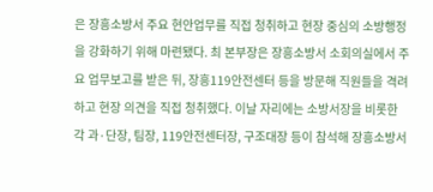은 장흥소방서 주요 현안업무를 직접 청취하고 현장 중심의 소방행정을 강화하기 위해 마련됐다. 최 본부장은 장흥소방서 소회의실에서 주요 업무보고를 받은 뒤, 장흥119안전센터 등을 방문해 직원들을 격려하고 현장 의견을 직접 청취했다. 이날 자리에는 소방서장을 비롯한 각 과·단장, 팀장, 119안전센터장, 구조대장 등이 참석해 장흥소방서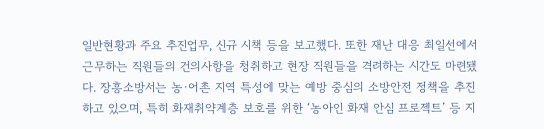일반현황과 주요 추진업무, 신규 시책 등을 보고했다. 또한 재난 대응 최일선에서 근무하는 직원들의 건의사항을 청취하고 현장 직원들을 격려하는 시간도 마련됐다. 장흥소방서는 농·어촌 지역 특성에 맞는 예방 중심의 소방안전 정책을 추진하고 있으며, 특히 화재취약계층 보호를 위한 ‘농아인 화재 안심 프로젝트’ 등 지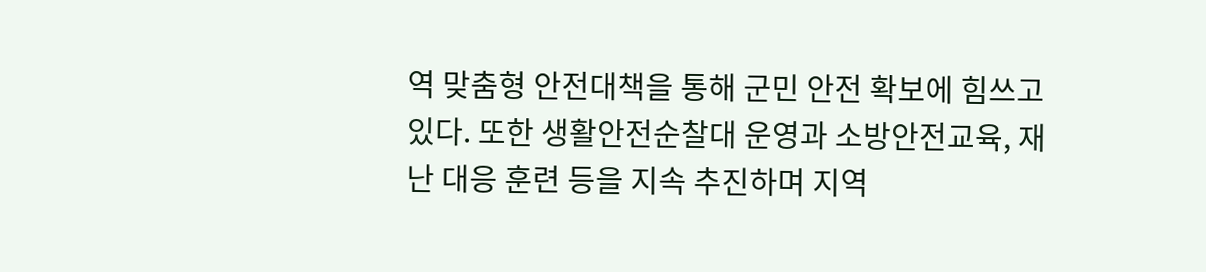역 맞춤형 안전대책을 통해 군민 안전 확보에 힘쓰고 있다. 또한 생활안전순찰대 운영과 소방안전교육, 재난 대응 훈련 등을 지속 추진하며 지역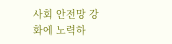사회 안전망 강화에 노력하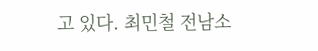고 있다. 최민철 전남소